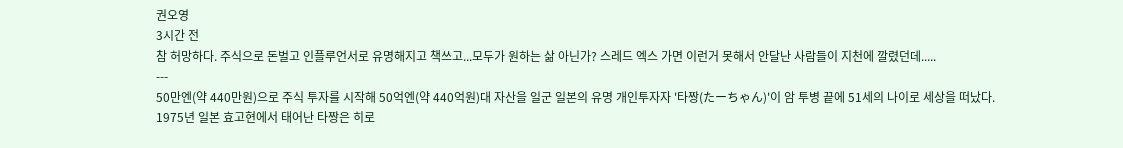권오영
3시간 전
참 허망하다. 주식으로 돈벌고 인플루언서로 유명해지고 책쓰고...모두가 원하는 삶 아닌가? 스레드 엑스 가면 이런거 못해서 안달난 사람들이 지천에 깔렸던데.....
---
50만엔(약 440만원)으로 주식 투자를 시작해 50억엔(약 440억원)대 자산을 일군 일본의 유명 개인투자자 '타짱(たーちゃん)'이 암 투병 끝에 51세의 나이로 세상을 떠났다. 1975년 일본 효고현에서 태어난 타짱은 히로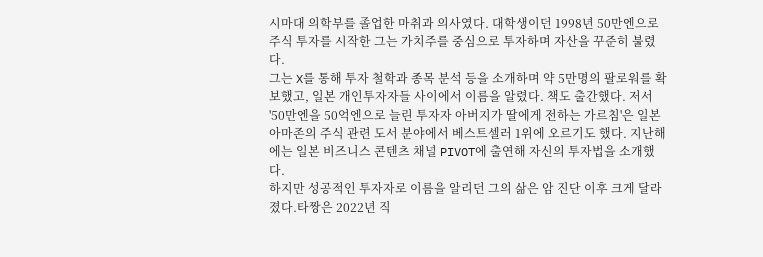시마대 의학부를 졸업한 마취과 의사였다. 대학생이던 1998년 50만엔으로 주식 투자를 시작한 그는 가치주를 중심으로 투자하며 자산을 꾸준히 불렸다.
그는 X를 통해 투자 철학과 종목 분석 등을 소개하며 약 5만명의 팔로워를 확보했고, 일본 개인투자자들 사이에서 이름을 알렸다. 책도 출간했다. 저서 '50만엔을 50억엔으로 늘린 투자자 아버지가 딸에게 전하는 가르침'은 일본 아마존의 주식 관련 도서 분야에서 베스트셀러 1위에 오르기도 했다. 지난해에는 일본 비즈니스 콘텐츠 채널 PIVOT에 출연해 자신의 투자법을 소개했다.
하지만 성공적인 투자자로 이름을 알리던 그의 삶은 암 진단 이후 크게 달라졌다.타짱은 2022년 직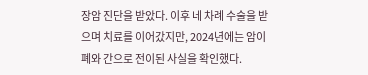장암 진단을 받았다. 이후 네 차례 수술을 받으며 치료를 이어갔지만, 2024년에는 암이 폐와 간으로 전이된 사실을 확인했다.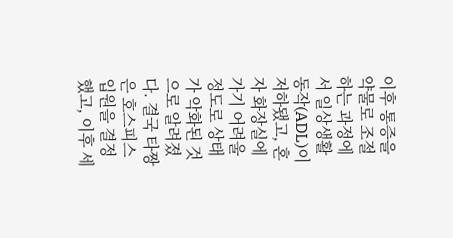이후 통증을 약물로 조절하는 과정에서 일상생활동작(ADL)이 저하됐고, 혼자 화장실에 가기 어려울 정도로 상태가 악화된 것으로 알려졌다. 결국 타짱은 호스피스 입원을 결정했고, 이후 세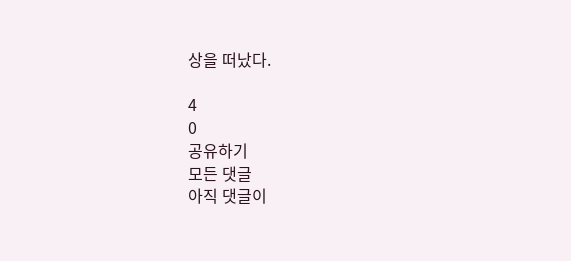상을 떠났다.

4
0
공유하기
모든 댓글
아직 댓글이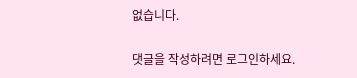없습니다.

댓글을 작성하려면 로그인하세요.